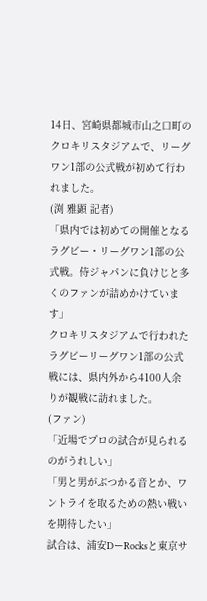14日、宮崎県都城市山之口町のクロキリスタジアムで、リーグワン1部の公式戦が初めて行われました。
(渕 雅顕 記者)
「県内では初めての開催となるラグビー・リーグワン1部の公式戦。侍ジャパンに負けじと多くのファンが詰めかけています」
クロキリスタジアムで行われたラグビーリーグワン1部の公式戦には、県内外から4100人余りが観戦に訪れました。
(ファン)
「近場でプロの試合が見られるのがうれしい」
「男と男がぶつかる音とか、ワントライを取るための熱い戦いを期待したい」
試合は、浦安DーRocksと東京サ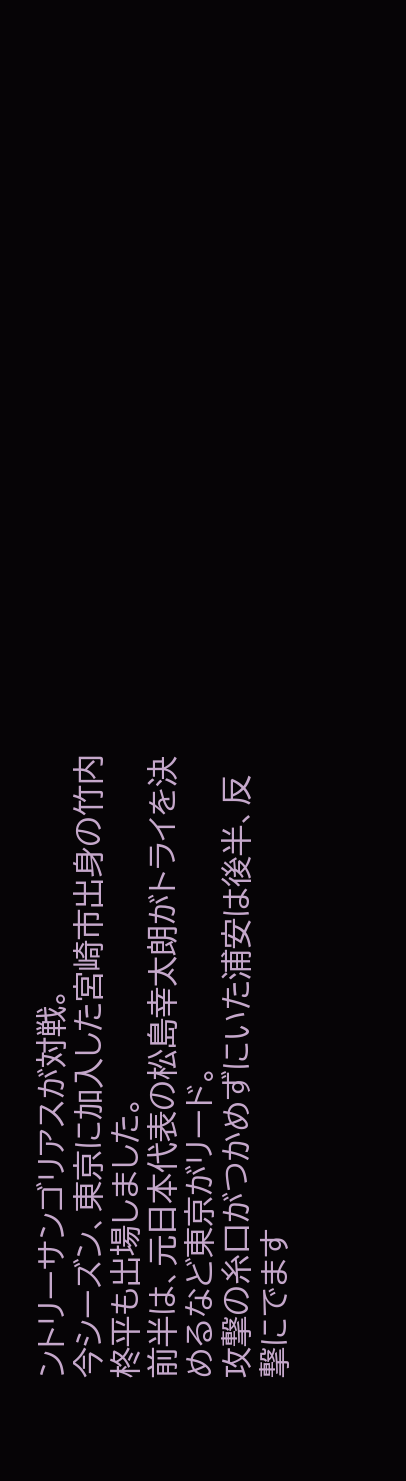ントリーサンゴリアスが対戦。
今シーズン、東京に加入した宮崎市出身の竹内柊平も出場しました。
前半は、元日本代表の松島幸太朗がトライを決めるなど東京がリード。
攻撃の糸口がつかめずにいた浦安は後半、反撃にでます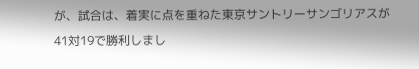が、試合は、着実に点を重ねた東京サントリーサンゴリアスが41対19で勝利しまし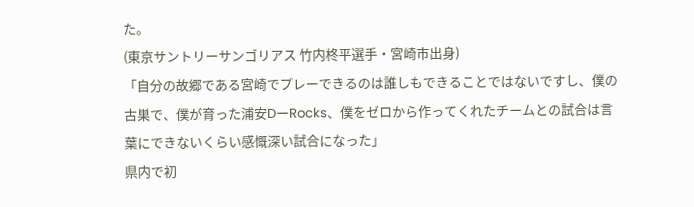た。
(東京サントリーサンゴリアス 竹内柊平選手・宮崎市出身)
「自分の故郷である宮崎でプレーできるのは誰しもできることではないですし、僕の古巣で、僕が育った浦安DーRocks、僕をゼロから作ってくれたチームとの試合は言葉にできないくらい感慨深い試合になった」
県内で初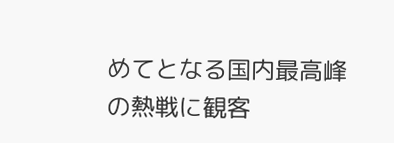めてとなる国内最高峰の熱戦に観客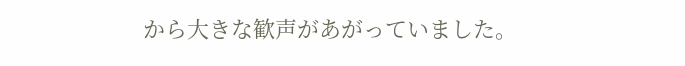から大きな歓声があがっていました。